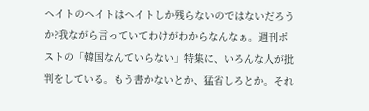ヘイトのヘイトはヘイトしか残らないのではないだろうか?我ながら言っていてわけがわからなんなぁ。週刊ポストの「韓国なんていらない」特集に、いろんな人が批判をしている。もう書かないとか、猛省しろとか。それ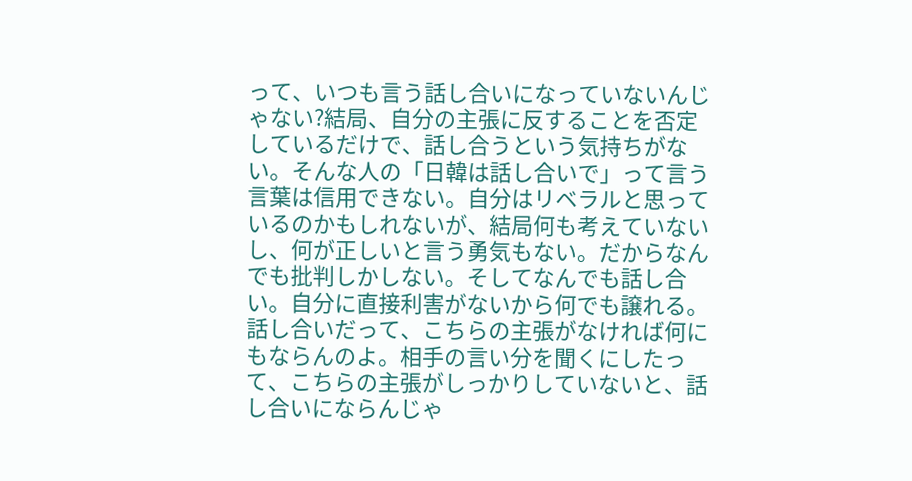って、いつも言う話し合いになっていないんじゃない?結局、自分の主張に反することを否定しているだけで、話し合うという気持ちがない。そんな人の「日韓は話し合いで」って言う言葉は信用できない。自分はリベラルと思っているのかもしれないが、結局何も考えていないし、何が正しいと言う勇気もない。だからなんでも批判しかしない。そしてなんでも話し合い。自分に直接利害がないから何でも譲れる。話し合いだって、こちらの主張がなければ何にもならんのよ。相手の言い分を聞くにしたって、こちらの主張がしっかりしていないと、話し合いにならんじゃ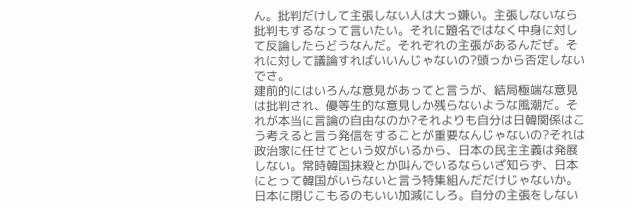ん。批判だけして主張しない人は大っ嫌い。主張しないなら批判もするなって言いたい。それに題名ではなく中身に対して反論したらどうなんだ。それぞれの主張があるんだぜ。それに対して議論すればいいんじゃないの?頭っから否定しないでさ。
建前的にはいろんな意見があってと言うが、結局極端な意見は批判され、優等生的な意見しか残らないような風潮だ。それが本当に言論の自由なのか?それよりも自分は日韓関係はこう考えると言う発信をすることが重要なんじゃないの?それは政治家に任せてという奴がいるから、日本の民主主義は発展しない。常時韓国抹殺とか叫んでいるならいざ知らず、日本にとって韓国がいらないと言う特集組んだだけじゃないか。日本に閉じこもるのもいい加減にしろ。自分の主張をしない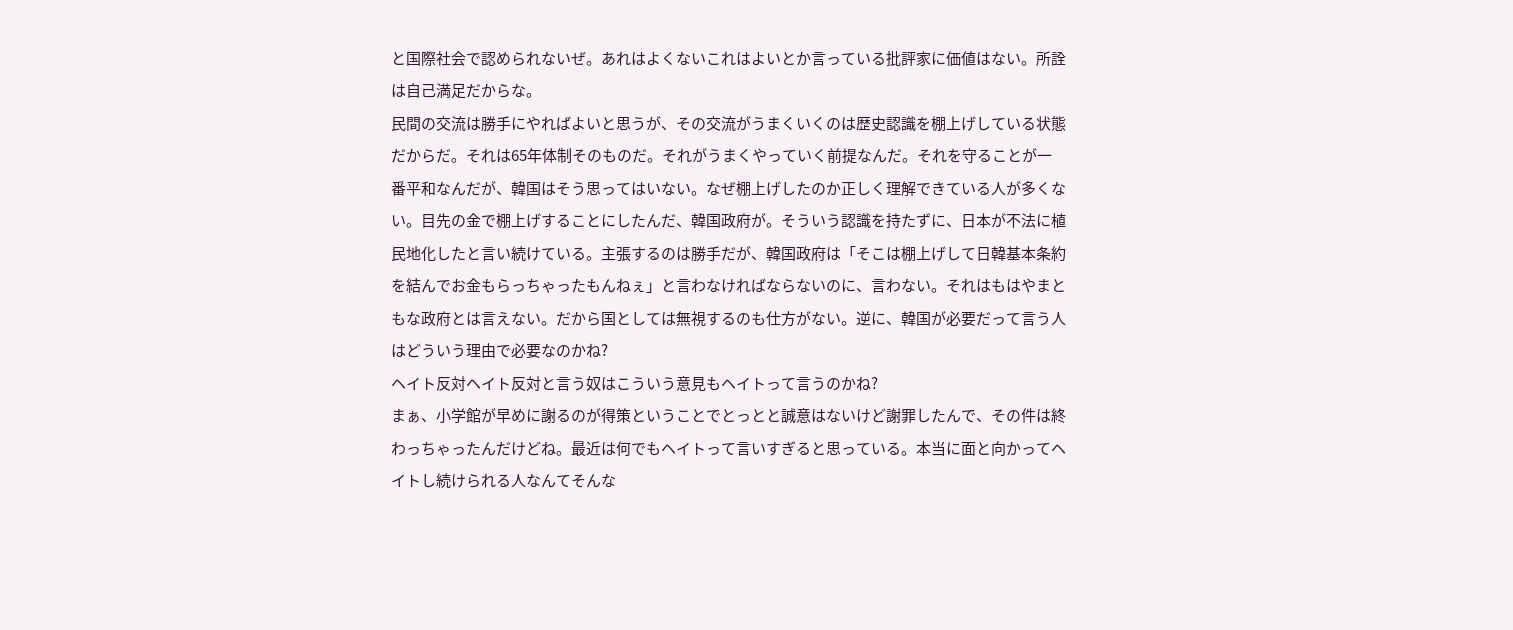と国際社会で認められないぜ。あれはよくないこれはよいとか言っている批評家に価値はない。所詮は自己満足だからな。
民間の交流は勝手にやればよいと思うが、その交流がうまくいくのは歴史認識を棚上げしている状態だからだ。それは65年体制そのものだ。それがうまくやっていく前提なんだ。それを守ることが一番平和なんだが、韓国はそう思ってはいない。なぜ棚上げしたのか正しく理解できている人が多くない。目先の金で棚上げすることにしたんだ、韓国政府が。そういう認識を持たずに、日本が不法に植民地化したと言い続けている。主張するのは勝手だが、韓国政府は「そこは棚上げして日韓基本条約を結んでお金もらっちゃったもんねぇ」と言わなければならないのに、言わない。それはもはやまともな政府とは言えない。だから国としては無視するのも仕方がない。逆に、韓国が必要だって言う人はどういう理由で必要なのかね?
ヘイト反対ヘイト反対と言う奴はこういう意見もヘイトって言うのかね?
まぁ、小学館が早めに謝るのが得策ということでとっとと誠意はないけど謝罪したんで、その件は終わっちゃったんだけどね。最近は何でもヘイトって言いすぎると思っている。本当に面と向かってヘイトし続けられる人なんてそんな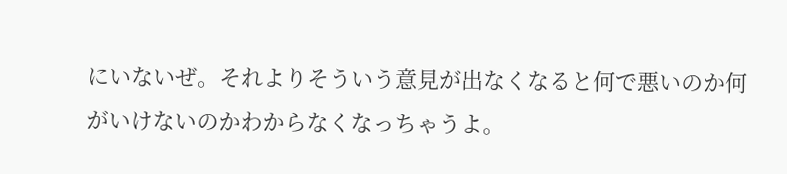にいないぜ。それよりそういう意見が出なくなると何で悪いのか何がいけないのかわからなくなっちゃうよ。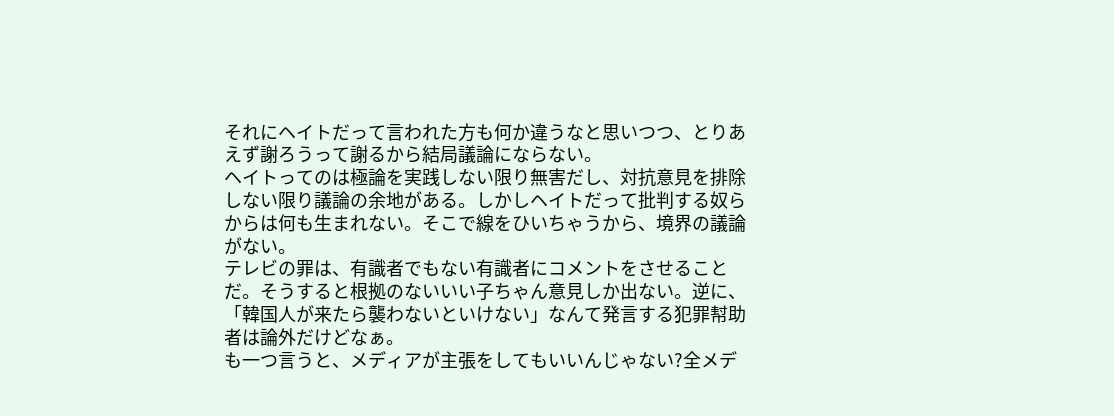それにヘイトだって言われた方も何か違うなと思いつつ、とりあえず謝ろうって謝るから結局議論にならない。
ヘイトってのは極論を実践しない限り無害だし、対抗意見を排除しない限り議論の余地がある。しかしヘイトだって批判する奴らからは何も生まれない。そこで線をひいちゃうから、境界の議論がない。
テレビの罪は、有識者でもない有識者にコメントをさせることだ。そうすると根拠のないいい子ちゃん意見しか出ない。逆に、「韓国人が来たら襲わないといけない」なんて発言する犯罪幇助者は論外だけどなぁ。
も一つ言うと、メディアが主張をしてもいいんじゃない?全メデ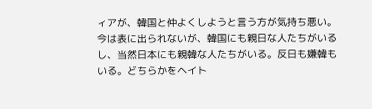ィアが、韓国と仲よくしようと言う方が気持ち悪い。今は表に出られないが、韓国にも親日な人たちがいるし、当然日本にも親韓な人たちがいる。反日も嫌韓もいる。どちらかをヘイト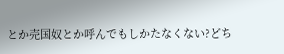とか売国奴とか呼んでもしかたなくない?どち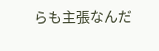らも主張なんだ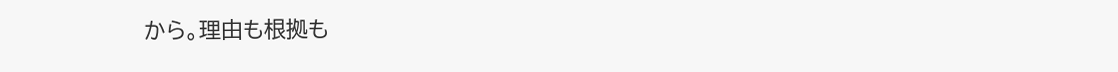から。理由も根拠も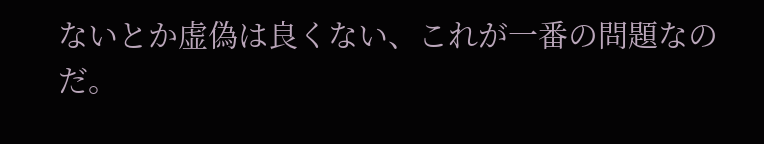ないとか虚偽は良くない、これが一番の問題なのだ。